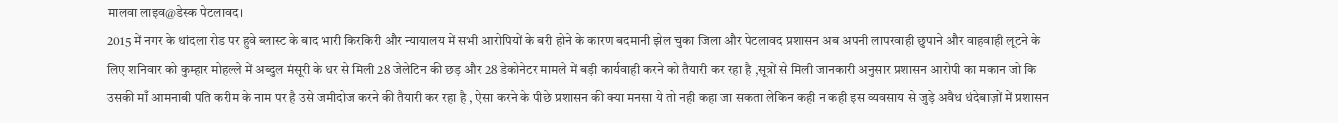मालवा लाइव@डेस्क पेटलावद।
2015 में नगर के थांदला रोड पर हुवे ब्लास्ट के बाद भारी किरकिरी और न्यायालय में सभी आरोपियों के बरी होने के कारण बदमानी झेल चुका जिला और पेटलावद प्रशासन अब अपनी लापरवाही छुपाने और वाहवाही लूटने के लिए शनिवार को कुम्हार मोहल्ले में अब्दुल मंसूरी के धर से मिली 28 जेलेटिन की छड़ और 28 डेकोनेटर मामले में बड़ी कार्यवाही करने को तैयारी कर रहा है ,सूत्रों से मिली जानकारी अनुसार प्रशासन आरोपी का मकान जो कि उसकी माँ आमनाबी पति करीम के नाम पर है उसे जमीदोज करने की तैयारी कर रहा है , ऐसा करने के पीछे प्रशासन की क्या मनसा ये तो नही कहा जा सकता लेकिन कही न कही इस व्यवसाय से जुड़े अवैध धंदेबाज़ों में प्रशासन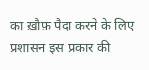का ख़ौफ़ पैदा करने के लिए प्रशासन इस प्रकार की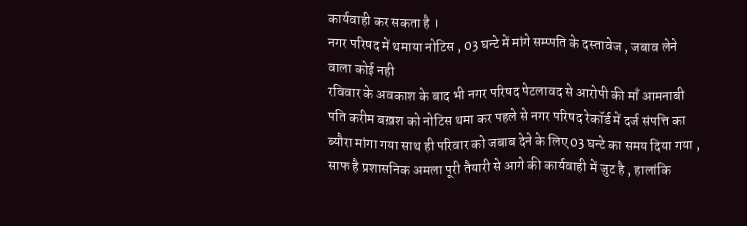कार्यवाही कर सकता है ।
नगर परिषद में थमाया नोटिस , 03 घन्टे में मांगे सम्प्पति के दस्तावेज , जबाव लेने वाला कोई नही
रविवार के अवकाश के बाद भी नगर परिषद पेटलावद से आरोपी की माँ आमनाबी पति करीम बख़श को नोटिस थमा कर पहले से नगर परिषद रेकॉर्ड में दर्ज संपत्ति का ब्यौरा मांगा गया साथ ही परिवार को जबाब देने के लिए 03 घन्टे का समय दिया गया , साफ है प्रशासनिक अमला पूरी तैयारी से आगे की कार्यवाही में जुट है , हालांकि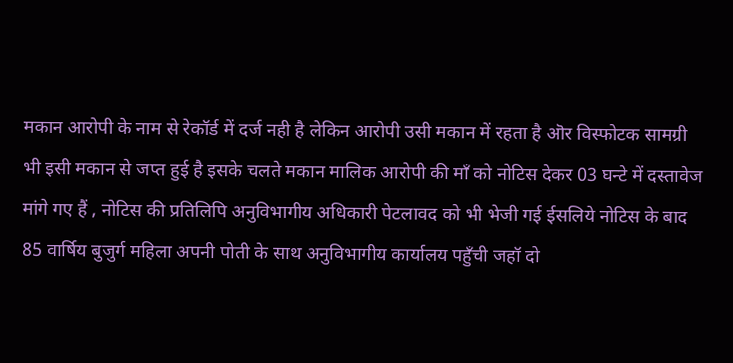मकान आरोपी के नाम से रेकॉर्ड में दर्ज नही है लेकिन आरोपी उसी मकान में रहता है ऒर विस्फोटक सामग्री भी इसी मकान से जप्त हुई है इसके चलते मकान मालिक आरोपी की माँ को नोटिस देकर 03 घन्टे में दस्तावेज मांगे गए हैं , नोटिस की प्रतिलिपि अनुविभागीय अधिकारी पेटलावद को भी भेजी गई ईसलिये नोटिस के बाद 85 वार्षिय बुजुर्ग महिला अपनी पोती के साथ अनुविभागीय कार्यालय पहुँची जहॉ दो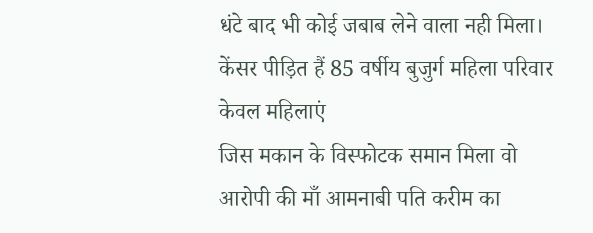धंटे बाद भी कोई जबाब लेने वाला नही मिला।
केंसर पीड़ित हैं 85 वर्षीय बुजुर्ग महिला परिवार केवल महिलाएं
जिस मकान के विस्फोटक समान मिला वो आरोपी की माँ आमनाबी पति करीम का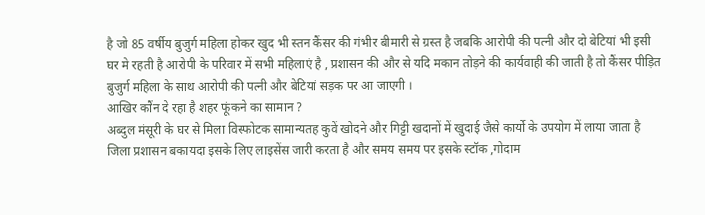है जो 85 वर्षीय बुजुर्ग महिला होकर खुद भी स्तन कैंसर की गंभीर बीमारी से ग्रस्त है जबकि आरोपी की पत्नी और दो बेटियां भी इसी घर मे रहती है आरोपी के परिवार में सभी महिलाएं है , प्रशासन की और से यदि मकान तोड़ने की कार्यवाही की जाती है तो कैंसर पीड़ित बुजुर्ग महिला के साथ आरोपी की पत्नी और बेटियां सड़क पर आ जाएगी ।
आखिर कौंन दे रहा है शहर फूंकने का सामान ?
अब्दुल मंसूरी के घर से मिला विस्फोटक सामान्यतह कुवें खोदने और गिट्टी खदानों में खुदाई जैसे कार्यो के उपयोग में लाया जाता है जिला प्रशासन बकायदा इसके लिए लाइसेंस जारी करता है और समय समय पर इसके स्टॉक ,गोदाम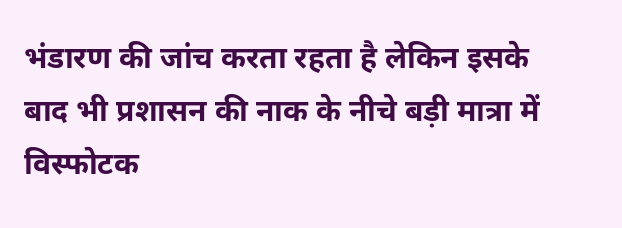भंडारण की जांच करता रहता है लेकिन इसके बाद भी प्रशासन की नाक के नीचे बड़ी मात्रा में विस्फोटक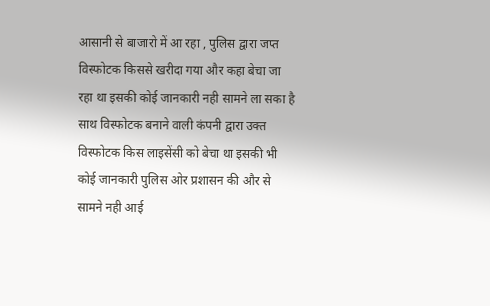आसानी से बाजारो में आ रहा , पुलिस द्वारा जप्त विस्फोटक किससे खरीदा गया और कहा बेचा जा रहा था इसकी कोई जानकारी नही सामने ला सका है साथ विस्फोटक बनाने वाली कंपनी द्वारा उक्त विस्फोटक किस लाइसेंसी को बेचा था इसकी भी कोई जानकारी पुलिस ओर प्रशासन की और से सामने नही आई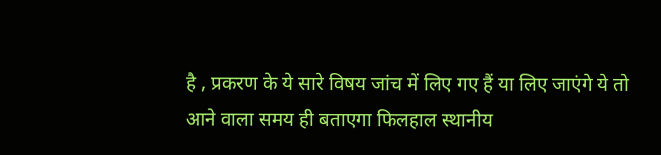है , प्रकरण के ये सारे विषय जांच में लिए गए हैं या लिए जाएंगे ये तो आने वाला समय ही बताएगा फिलहाल स्थानीय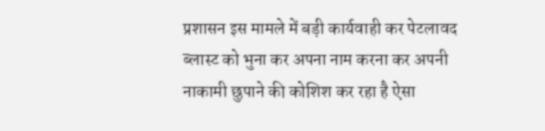प्रशासन इस मामले में बड़ी कार्यवाही कर पेटलावद ब्लास्ट को भुना कर अपना नाम करना कर अपनी नाकामी छुपाने की कोशिश कर रहा है ऐसा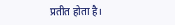प्रतीत होता है।